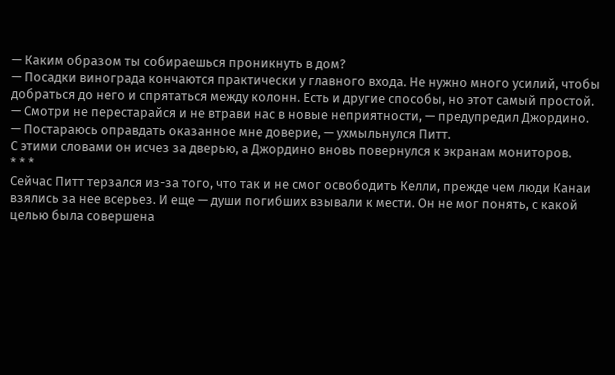— Каким образом ты собираешься проникнуть в дом?
— Посадки винограда кончаются практически у главного входа. Не нужно много усилий, чтобы добраться до него и спрятаться между колонн. Есть и другие способы, но этот самый простой.
— Смотри не перестарайся и не втрави нас в новые неприятности, — предупредил Джордино.
— Постараюсь оправдать оказанное мне доверие, — ухмыльнулся Питт.
С этими словами он исчез за дверью, а Джордино вновь повернулся к экранам мониторов.
* * *
Сейчас Питт терзался из-за того, что так и не смог освободить Келли, прежде чем люди Канаи взялись за нее всерьез. И еще — души погибших взывали к мести. Он не мог понять, с какой целью была совершена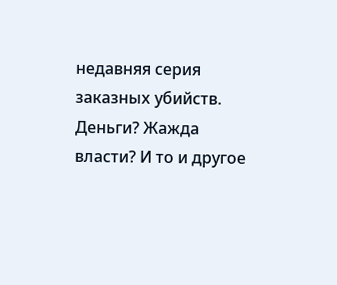недавняя серия заказных убийств. Деньги? Жажда власти? И то и другое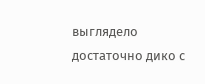выглядело достаточно дико с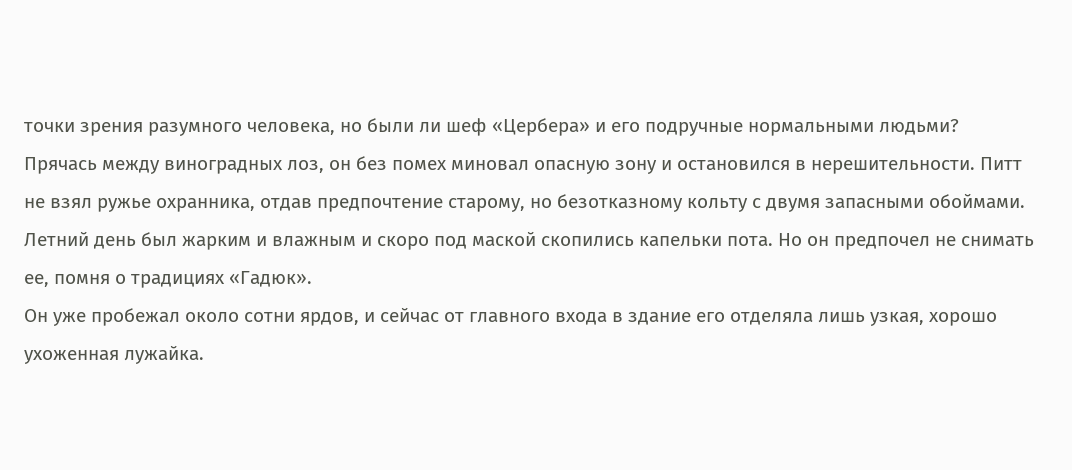точки зрения разумного человека, но были ли шеф «Цербера» и его подручные нормальными людьми?
Прячась между виноградных лоз, он без помех миновал опасную зону и остановился в нерешительности. Питт не взял ружье охранника, отдав предпочтение старому, но безотказному кольту с двумя запасными обоймами. Летний день был жарким и влажным и скоро под маской скопились капельки пота. Но он предпочел не снимать ее, помня о традициях «Гадюк».
Он уже пробежал около сотни ярдов, и сейчас от главного входа в здание его отделяла лишь узкая, хорошо ухоженная лужайка.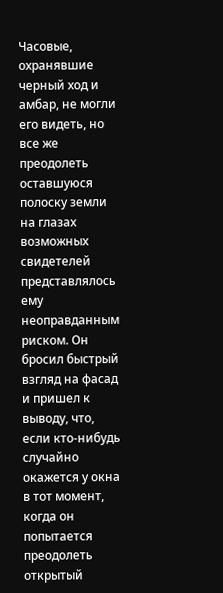Часовые, охранявшие черный ход и амбар, не могли его видеть, но все же преодолеть оставшуюся полоску земли на глазах возможных свидетелей представлялось ему неоправданным риском. Он бросил быстрый взгляд на фасад и пришел к выводу, что, если кто-нибудь случайно окажется у окна в тот момент, когда он попытается преодолеть открытый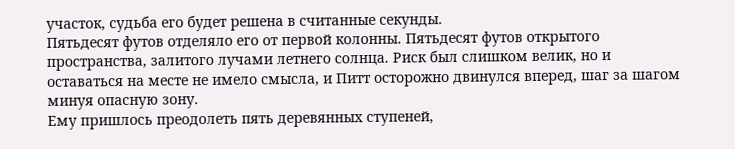участок, судьба его будет решена в считанные секунды.
Пятьдесят футов отделяло его от первой колонны. Пятьдесят футов открытого пространства, залитого лучами летнего солнца. Риск был слишком велик, но и оставаться на месте не имело смысла, и Питт осторожно двинулся вперед, шаг за шагом минуя опасную зону.
Ему пришлось преодолеть пять деревянных ступеней,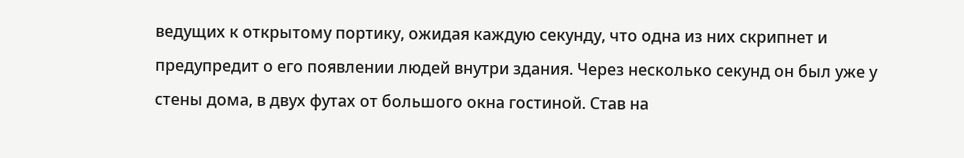ведущих к открытому портику, ожидая каждую секунду, что одна из них скрипнет и предупредит о его появлении людей внутри здания. Через несколько секунд он был уже у стены дома, в двух футах от большого окна гостиной. Став на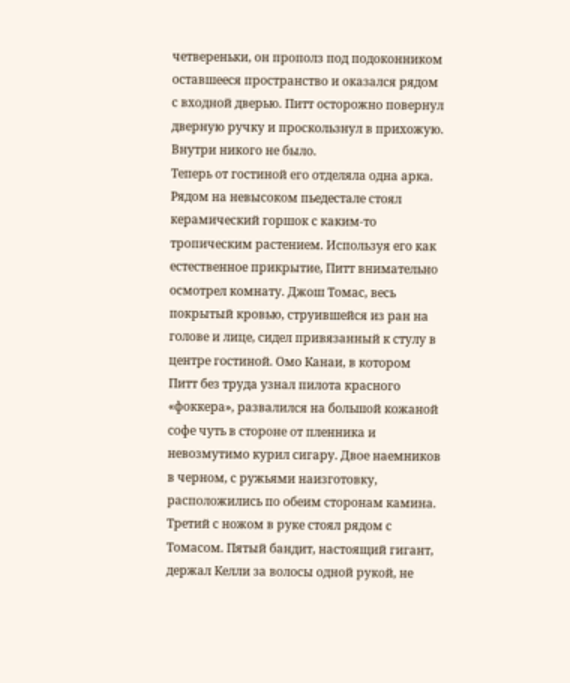четвереньки, он прополз под подоконником оставшееся пространство и оказался рядом с входной дверью. Питт осторожно повернул дверную ручку и проскользнул в прихожую. Внутри никого не было.
Теперь от гостиной его отделяла одна арка. Рядом на невысоком пьедестале стоял керамический горшок с каким-то тропическим растением. Используя его как естественное прикрытие, Питт внимательно осмотрел комнату. Джош Томас, весь покрытый кровью, струившейся из ран на голове и лице, сидел привязанный к стулу в центре гостиной. Омо Канаи, в котором Питт без труда узнал пилота красного «фоккера», развалился на большой кожаной софе чуть в стороне от пленника и невозмутимо курил сигару. Двое наемников в черном, с ружьями наизготовку, расположились по обеим сторонам камина. Третий с ножом в руке стоял рядом с Томасом. Пятый бандит, настоящий гигант, держал Келли за волосы одной рукой, не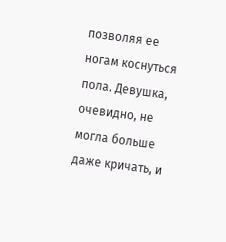позволяя ее ногам коснуться пола. Девушка, очевидно, не могла больше даже кричать, и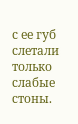с ее губ слетали только слабые стоны.